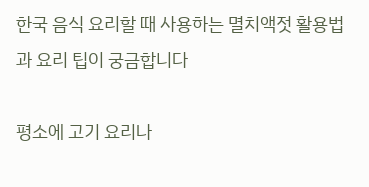한국 음식 요리할 때 사용하는 멸치액젓 활용법과 요리 팁이 궁금합니다

평소에 고기 요리나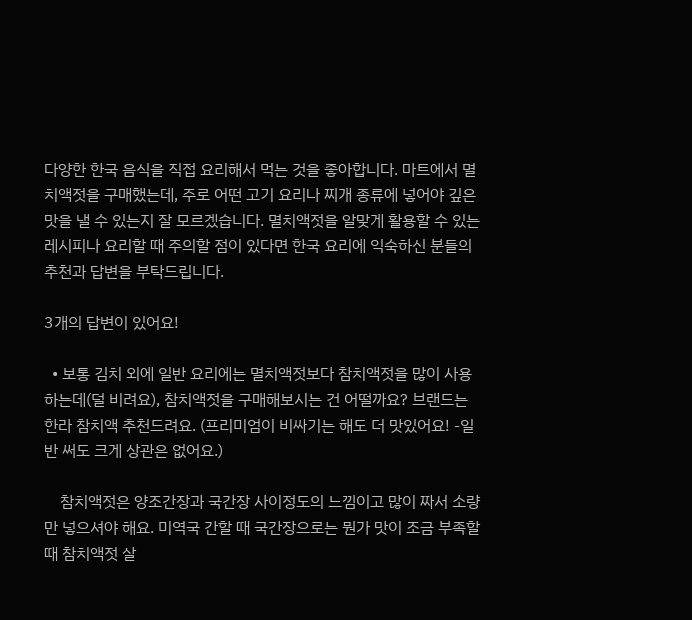다양한 한국 음식을 직접 요리해서 먹는 것을 좋아합니다. 마트에서 멸치액젓을 구매했는데, 주로 어떤 고기 요리나 찌개 종류에 넣어야 깊은 맛을 낼 수 있는지 잘 모르겠습니다. 멸치액젓을 알맞게 활용할 수 있는 레시피나 요리할 때 주의할 점이 있다면 한국 요리에 익숙하신 분들의 추천과 답변을 부탁드립니다.

3개의 답변이 있어요!

  • 보통 김치 외에 일반 요리에는 멸치액젓보다 참치액젓을 많이 사용하는데(덜 비려요), 참치액젓을 구매해보시는 건 어떨까요? 브랜드는 한라 참치액 추천드려요. (프리미엄이 비싸기는 해도 더 맛있어요! -일반 써도 크게 상관은 없어요.)

    참치액젓은 양조간장과 국간장 사이정도의 느낌이고 많이 짜서 소량만 넣으셔야 해요. 미역국 간할 때 국간장으로는 뭔가 맛이 조금 부족할 때 참치액젓 살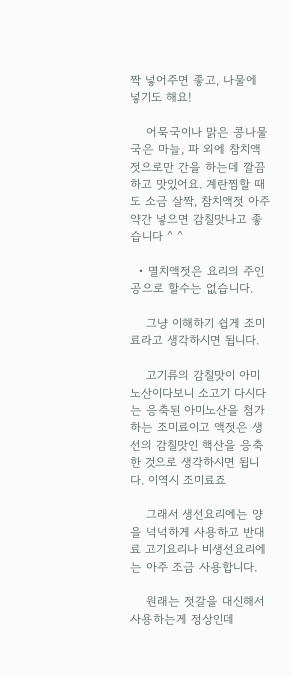짝 넣어주면 좋고, 나물에 넣기도 해요!

    어묵국이나 맑은 콩나물국은 마늘, 파 외에 참치액젓으로만 간을 하는데 깔끔하고 맛있어요. 계란찜할 때도 소금 살짝, 참치액젓 아주 약간 넣으면 감칠맛나고 좋습니다 ^ ^

  • 멸치액젓은 요리의 주인공으로 할수는 없습니다.

    그냥 이해하기 쉽게 조미료라고 생각하시면 됩니다.

    고기류의 감칠맛이 아미노산이다보니 소고기 다시다는 응축된 아미노산을 첨가하는 조미료이고 액젓은 생선의 감칠맛인 핵산을 응축한 것으로 생각하시면 됩니다. 이역시 조미료죠

    그래서 생선요리에는 양을 넉넉하게 사용하고 반대료 고기요리나 비생선요리에는 아주 조금 사용합니다.

    원래는 젓갈을 대신해서 사용하는게 정상인데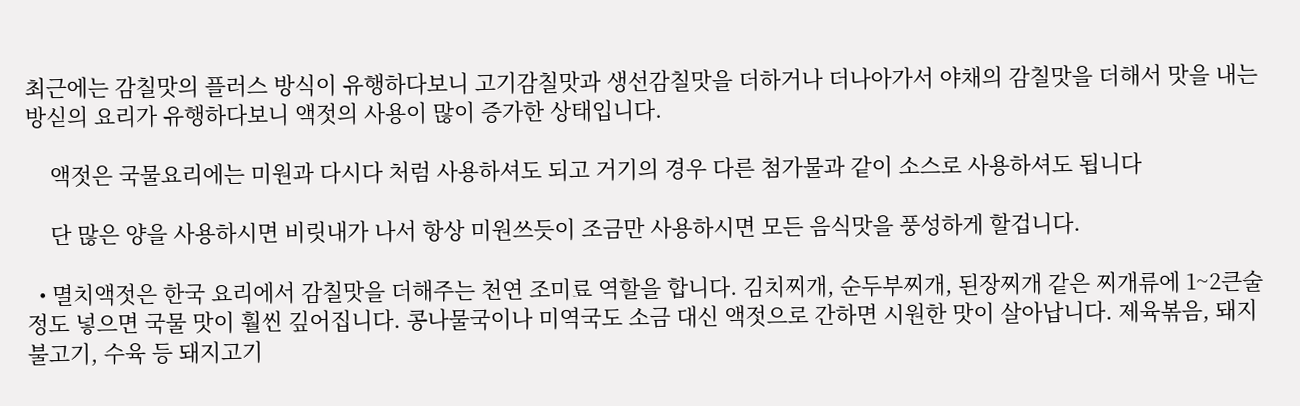최근에는 감칠맛의 플러스 방식이 유행하다보니 고기감칠맛과 생선감칠맛을 더하거나 더나아가서 야채의 감칠맛을 더해서 맛을 내는 방싣의 요리가 유행하다보니 액젓의 사용이 많이 증가한 상태입니다.

    액젓은 국물요리에는 미원과 다시다 처럼 사용하셔도 되고 거기의 경우 다른 첨가물과 같이 소스로 사용하셔도 됩니다

    단 많은 양을 사용하시면 비릿내가 나서 항상 미원쓰듯이 조금만 사용하시면 모든 음식맛을 풍성하게 할겁니다.

  • 멸치액젓은 한국 요리에서 감칠맛을 더해주는 천연 조미료 역할을 합니다. 김치찌개, 순두부찌개, 된장찌개 같은 찌개류에 1~2큰술 정도 넣으면 국물 맛이 훨씬 깊어집니다. 콩나물국이나 미역국도 소금 대신 액젓으로 간하면 시원한 맛이 살아납니다. 제육볶음, 돼지불고기, 수육 등 돼지고기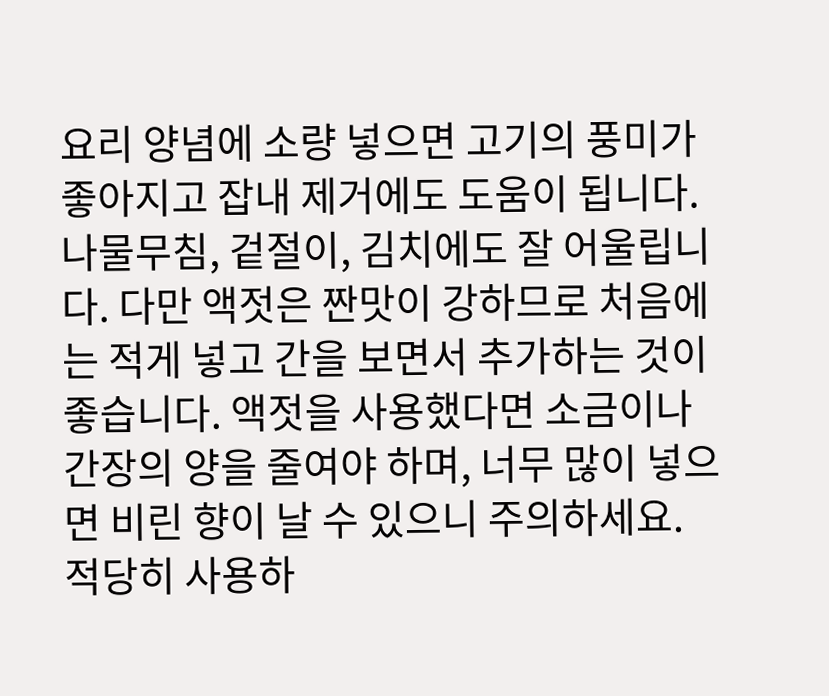요리 양념에 소량 넣으면 고기의 풍미가 좋아지고 잡내 제거에도 도움이 됩니다. 나물무침, 겉절이, 김치에도 잘 어울립니다. 다만 액젓은 짠맛이 강하므로 처음에는 적게 넣고 간을 보면서 추가하는 것이 좋습니다. 액젓을 사용했다면 소금이나 간장의 양을 줄여야 하며, 너무 많이 넣으면 비린 향이 날 수 있으니 주의하세요. 적당히 사용하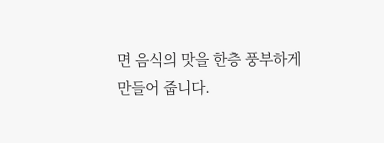면 음식의 맛을 한층 풍부하게 만들어 줍니다.